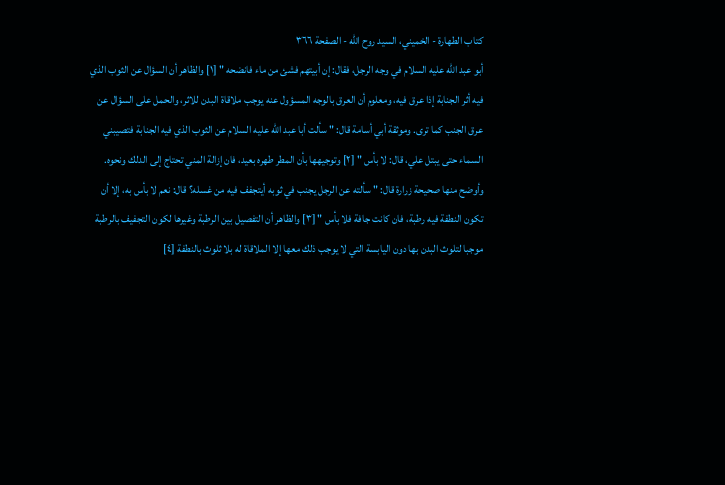كتاب الطهارة - الخميني، السيد روح الله - الصفحة ٣٦٦
أبو عبد الله عليه السلام في وجه الرجل، فقال: إن أبيتهم فشئ من ماء فانضحه " [١] والظاهر أن السؤال عن الثوب الذي فيه أثر الجنابة إذا عرق فيه، ومعلوم أن العرق بالوجه المسؤول عنه يوجب ملاقاة البدن للاثر، والحمل على السؤال عن عرق الجنب كما ترى. وموثقة أبي أسامة قال: " سألت أبا عبد الله عليه السلام عن الثوب الذي فيه الجنابة فتصيبني السماء حتى يبتل علي، قال: لا بأس " [٢] وتوجيهها بأن المطر طهره بعيد، فان إزالة المني تحتاج إلى الدلك ونحوه. وأوضح منها صحيحة زرارة قال: " سألته عن الرجل يجنب في ثوبه أيتجفف فيه من غسله؟ قال: نعم لا بأس به، إلا أن تكون النطفة فيه رطبة، فان كانت جافة فلا بأس " [٣] والظاهر أن التفصيل بين الرطبة وغيرها لكون التجفيف بالرطبة موجبا لتلوث البدن بها دون اليابسة التي لا يوجب ذلك معها إلا الملاقاة له بلا ثلوث بالنطفة [٤]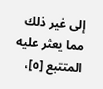إلى غير ذلك مما يعثر عليه المتتبع [٥]،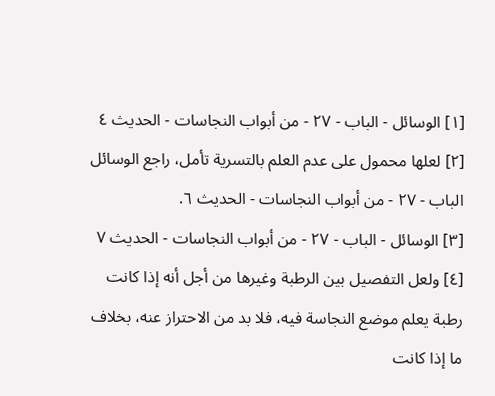[١] الوسائل - الباب - ٢٧ - من أبواب النجاسات - الحديث ٤
[٢] لعلها محمول على عدم العلم بالتسرية تأمل، راجع الوسائل الباب - ٢٧ - من أبواب النجاسات - الحديث ٦.
[٣] الوسائل - الباب - ٢٧ - من أبواب النجاسات - الحديث ٧
[٤] ولعل التفصيل بين الرطبة وغيرها من أجل أنه إذا كانت رطبة يعلم موضع النجاسة فيه، فلا بد من الاحتراز عنه، بخلاف ما إذا كانت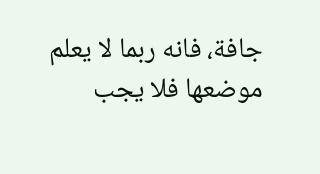جافة، فانه ربما لا يعلم موضعها فلا يجب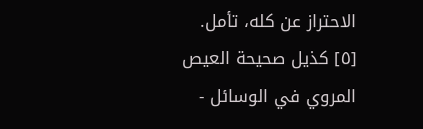الاحتراز عن كله، تأمل.
[٥] كذيل صحيحة العيص المروي في الوسائل -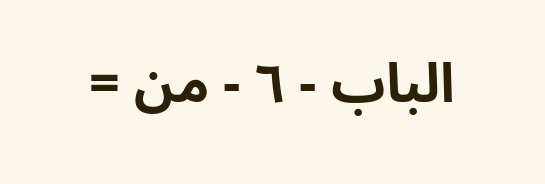الباب - ٦ - من =